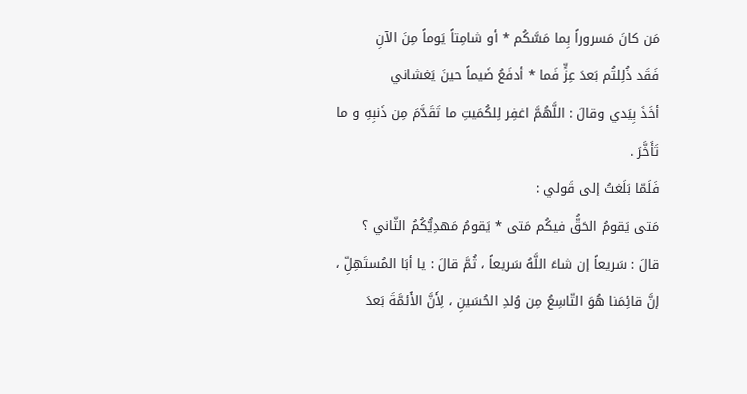مَن كانَ مَسروراً بِما مَسَّكُم * أو شامِتاً يَوماً مِنَ الآنِ
فَقَد ذُلِلتُم بَعدَ عِزٍّ فَما * أدفَعُ ضَيماً حينَ يَغشاني
أخَذَ بِيَدي وقالَ : اللَّهُمَّ اغفِر لِلكُمَيتِ ما تَقَدَّمَ مِن ذَنبِهِ و ما تَأَخَّرَ .
فَلَمّا بَلَغتُ إلى قَولي :
مَتى يَقومُ الحَقُّ فيكُم مَتى * يَقومُ مَهدِيُّكُمُ الثّاني ؟
قالَ : سَريعاً إن شاءَ اللَّهُ سَريعاً ، ثُمَّ قالَ : يا أبَا المُستَهِلِّ ، إنَّ قائِمَنا هُوَ التّاسِعُ مِن وُلدِ الحُسَينِ ، لِأَنَّ الأَئمَّةَ بَعدَ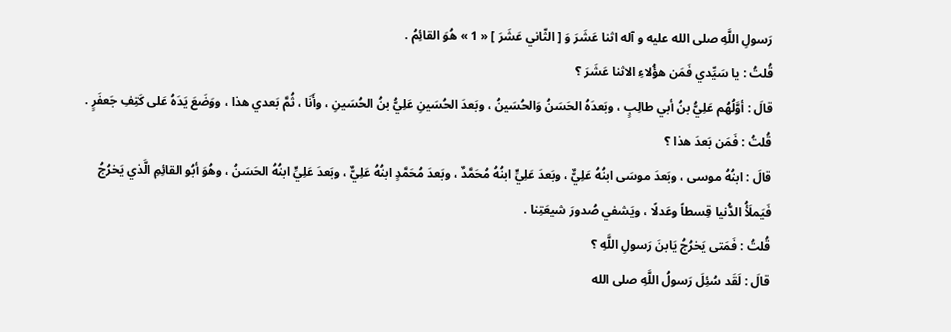رَسولِ اللَّهِ صلى الله عليه و آله اثنا عَشَرَ وَ [ الثّاني عَشَرَ ] « 1 » هُوَ القائِمُ .
قُلتُ : يا سَيِّدي فَمَن هؤُلاءِ الاثنا عَشَرَ ؟
قالَ : أوَّلُهُم عَلِيُّ بنُ أبي طالِبٍ ، وبَعدَهُ الحَسَنُ وَالحُسَينُ ، وبَعدَ الحُسَينِ عَلِيُّ بنُ الحُسَينِ ، وأَنَا ، ثُمَّ بَعدي هذا ، ووَضَعَ يَدَهُ عَلى كَتِفِ جَعفَرٍ .
قُلتُ : فَمَن بَعدَ هذا ؟
قالَ : ابنُهُ موسى ، وبَعدَ موسَى ابنُهُ عَلِيٌّ ، وبَعدَ عَلِيٍّ ابنُهُ مُحَمَّدٌ ، وبَعدَ مُحَمَّدٍ ابنُهُ عَلِيٌّ ، وبَعدَ عَلِيٍّ ابنُهُ الحَسَنُ ، وهُوَ أبُو القائِمِ الَّذي يَخرُجُ فَيَملَأُ الدُّنيا قِسطاً وعَدلًا ، ويَشفي صُدورَ شيعَتِنا .
قُلتُ : فَمَتى يَخرُجُ يَابنَ رَسولِ اللَّهِ ؟
قالَ : لَقَد سُئِلَ رَسولُ اللَّهِ صلى الله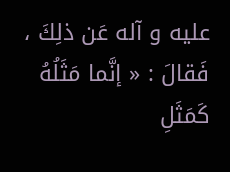عليه و آله عَن ذلِكَ ، فَقالَ : « إنَّما مَثَلُهُ كَمَثَلِ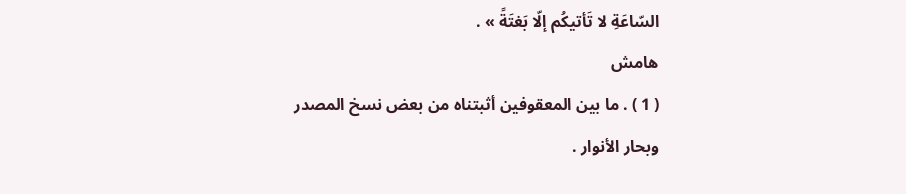السّاعَةِ لا تَأتيكُم إلّا بَغتَةً » .
هامش
( 1 ) . ما بين المعقوفين أثبتناه من بعض نسخ المصدر وبحار الأنوار .